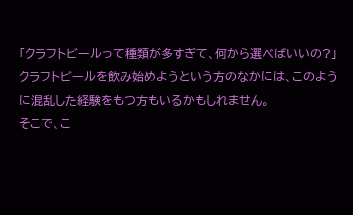「クラフトビールって種類が多すぎて、何から選べばいいの?」
クラフトビールを飲み始めようという方のなかには、このように混乱した経験をもつ方もいるかもしれません。
そこで、こ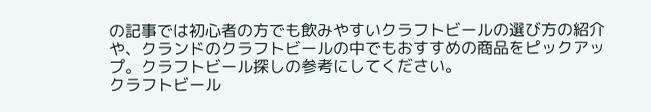の記事では初心者の方でも飲みやすいクラフトビールの選び方の紹介や、クランドのクラフトビールの中でもおすすめの商品をピックアップ。クラフトビール探しの参考にしてください。
クラフトビール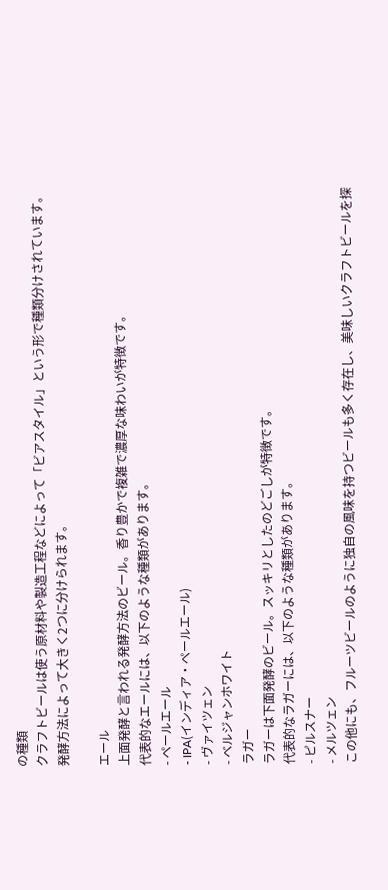の種類
クラフトビールは使う原材料や製造工程などによって「ビアスタイル」という形で種類分けされています。発酵方法によって大きく2つに分けられます。

エール
上面発酵と言われる発酵方法のビール。香り豊かで複雑で濃厚な味わいが特徴です。
代表的なエールには、以下のような種類があります。
- ペールエール
- IPA(インディア・ペールエール)
- ヴァイツェン
- ベルジャンホワイト
ラガー
ラガーは下面発酵のビール。スッキリとしたのどごしが特徴です。
代表的なラガーには、以下のような種類があります。
- ピルスナー
- メルツェン
この他にも、フルーツビールのように独自の風味を持つビールも多く存在し、美味しいクラフトビールを探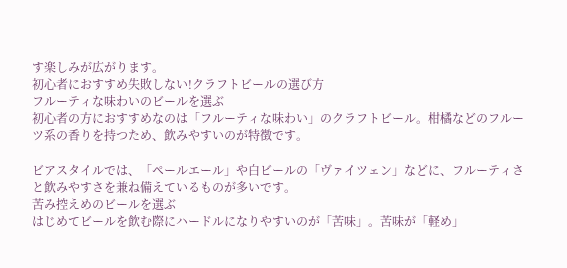す楽しみが広がります。
初心者におすすめ失敗しない!クラフトビールの選び方
フルーティな味わいのビールを選ぶ
初心者の方におすすめなのは「フルーティな味わい」のクラフトビール。柑橘などのフルーツ系の香りを持つため、飲みやすいのが特徴です。

ビアスタイルでは、「ペールエール」や白ビールの「ヴァイツェン」などに、フルーティさと飲みやすさを兼ね備えているものが多いです。
苦み控えめのビールを選ぶ
はじめてビールを飲む際にハードルになりやすいのが「苦味」。苦味が「軽め」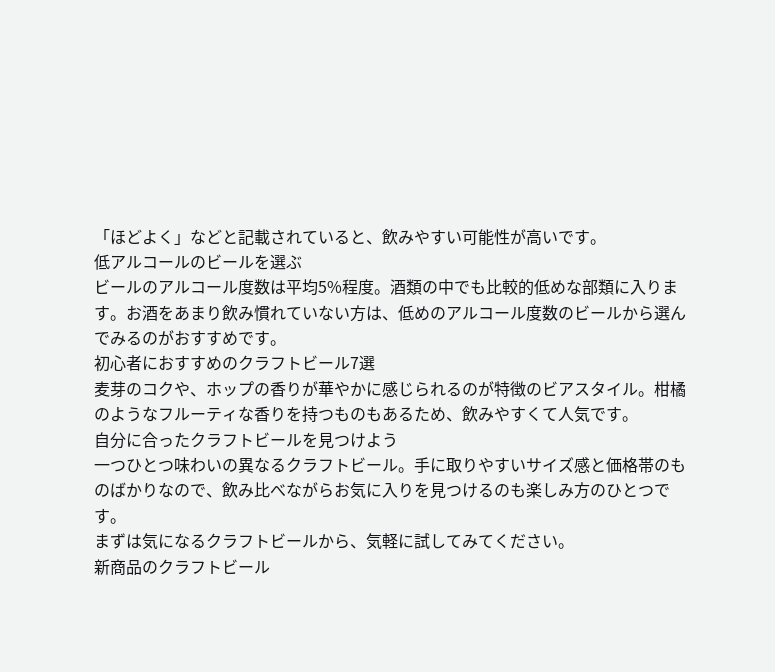「ほどよく」などと記載されていると、飲みやすい可能性が高いです。
低アルコールのビールを選ぶ
ビールのアルコール度数は平均5%程度。酒類の中でも比較的低めな部類に入ります。お酒をあまり飲み慣れていない方は、低めのアルコール度数のビールから選んでみるのがおすすめです。
初心者におすすめのクラフトビール7選
麦芽のコクや、ホップの香りが華やかに感じられるのが特徴のビアスタイル。柑橘のようなフルーティな香りを持つものもあるため、飲みやすくて人気です。
自分に合ったクラフトビールを見つけよう
一つひとつ味わいの異なるクラフトビール。手に取りやすいサイズ感と価格帯のものばかりなので、飲み比べながらお気に入りを見つけるのも楽しみ方のひとつです。
まずは気になるクラフトビールから、気軽に試してみてください。
新商品のクラフトビール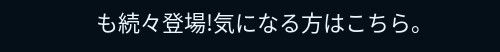も続々登場!気になる方はこちら。